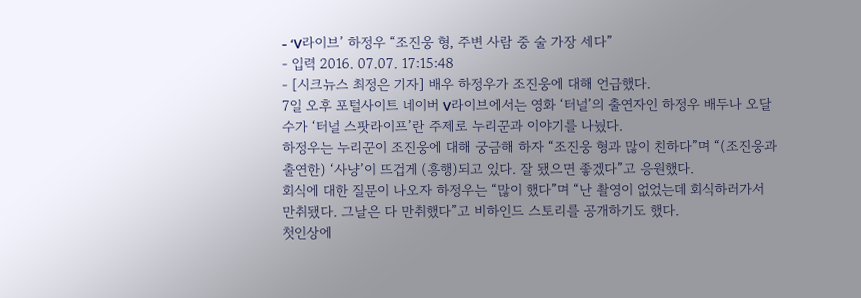- ‘V라이브’ 하정우 “조진웅 형, 주변 사람 중 술 가장 세다”
- 입력 2016. 07.07. 17:15:48
- [시크뉴스 최정은 기자] 배우 하정우가 조진웅에 대해 언급했다.
7일 오후 포털사이트 네이버 V라이브에서는 영화 ‘터널’의 출연자인 하정우 배두나 오달수가 ‘터널 스팟라이프’란 주제로 누리꾼과 이야기를 나눴다.
하정우는 누리꾼이 조진웅에 대해 궁금해 하자 “조진웅 형과 많이 친하다”며 “(조진웅과 출연한) ‘사냥’이 뜨겁게 (흥행)되고 있다. 잘 됐으면 좋겠다”고 응원했다.
회식에 대한 질문이 나오자 하정우는 “많이 했다”며 “난 촬영이 없었는데 회식하러가서 만취됐다. 그날은 다 만취했다”고 비하인드 스토리를 공개하기도 했다.
첫인상에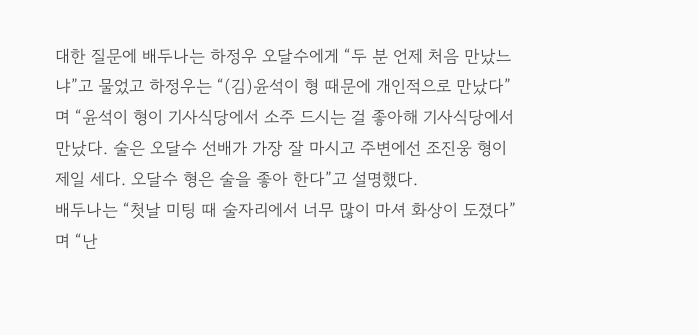대한 질문에 배두나는 하정우 오달수에게 “두 분 언제 처음 만났느냐”고 물었고 하정우는 “(김)윤석이 형 때문에 개인적으로 만났다”며 “윤석이 형이 기사식당에서 소주 드시는 걸 좋아해 기사식당에서 만났다. 술은 오달수 선배가 가장 잘 마시고 주변에선 조진웅 형이 제일 세다. 오달수 형은 술을 좋아 한다”고 설명했다.
배두나는 “첫날 미팅 때 술자리에서 너무 많이 마셔 화상이 도졌다”며 “난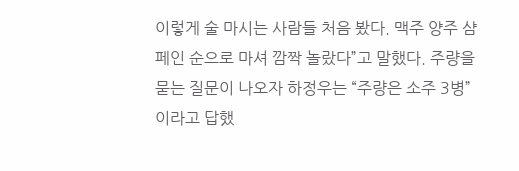이렇게 술 마시는 사람들 처음 봤다. 맥주 양주 샴페인 순으로 마셔 깜짝 놀랐다”고 말했다. 주량을 묻는 질문이 나오자 하정우는 “주량은 소주 3병”이라고 답했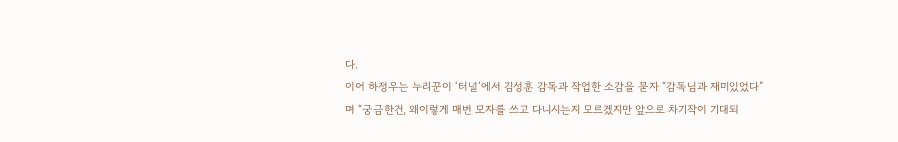다.
이어 하정우는 누리꾼이 ‘터널’에서 김성훈 감독과 작업한 소감을 묻자 “감독님과 재미있었다”며 “궁금한건, 왜이렇게 매번 모자를 쓰고 다니시는지 모르겠지만 앞으로 차기작이 기대되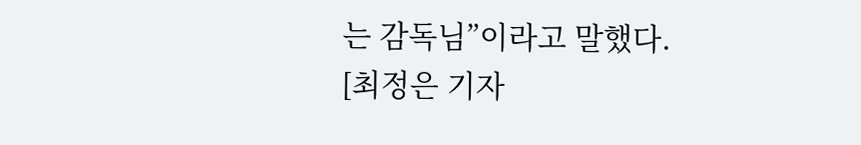는 감독님”이라고 말했다.
[최정은 기자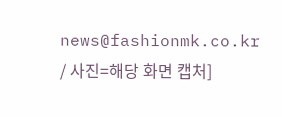news@fashionmk.co.kr / 사진=해당 화면 캡처]